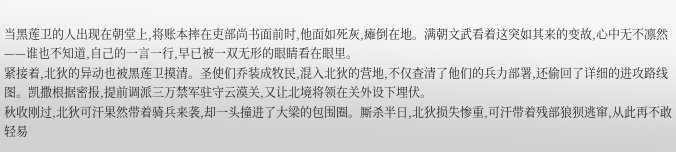当黑莲卫的人出现在朝堂上,将账本摔在吏部尚书面前时,他面如死灰,瘫倒在地。满朝文武看着这突如其来的变故,心中无不凛然——谁也不知道,自己的一言一行,早已被一双无形的眼睛看在眼里。
紧接着,北狄的异动也被黑莲卫摸清。圣使们乔装成牧民,混入北狄的营地,不仅查清了他们的兵力部署,还偷回了详细的进攻路线图。凯撒根据密报,提前调派三万禁军驻守云漠关,又让北境将领在关外设下埋伏。
秋收刚过,北狄可汗果然带着骑兵来袭,却一头撞进了大梁的包围圈。厮杀半日,北狄损失惨重,可汗带着残部狼狈逃窜,从此再不敢轻易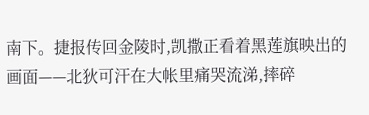南下。捷报传回金陵时,凯撒正看着黑莲旗映出的画面——北狄可汗在大帐里痛哭流涕,摔碎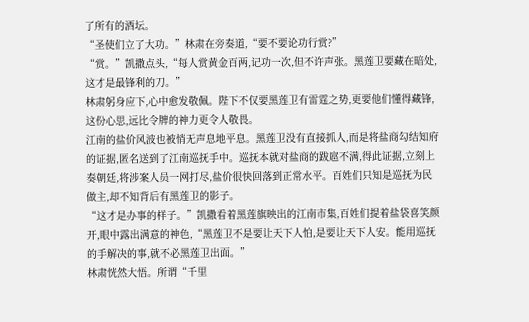了所有的酒坛。
“圣使们立了大功。”林肃在旁奏道,“要不要论功行赏?”
“赏。”凯撒点头,“每人赏黄金百两,记功一次,但不许声张。黑莲卫要藏在暗处,这才是最锋利的刀。”
林肃躬身应下,心中愈发敬佩。陛下不仅要黑莲卫有雷霆之势,更要他们懂得藏锋,这份心思,远比令牌的神力更令人敬畏。
江南的盐价风波也被悄无声息地平息。黑莲卫没有直接抓人,而是将盐商勾结知府的证据,匿名送到了江南巡抚手中。巡抚本就对盐商的跋扈不满,得此证据,立刻上奏朝廷,将涉案人员一网打尽,盐价很快回落到正常水平。百姓们只知是巡抚为民做主,却不知背后有黑莲卫的影子。
“这才是办事的样子。”凯撒看着黑莲旗映出的江南市集,百姓们提着盐袋喜笑颜开,眼中露出满意的神色,“黑莲卫不是要让天下人怕,是要让天下人安。能用巡抚的手解决的事,就不必黑莲卫出面。”
林肃恍然大悟。所谓“千里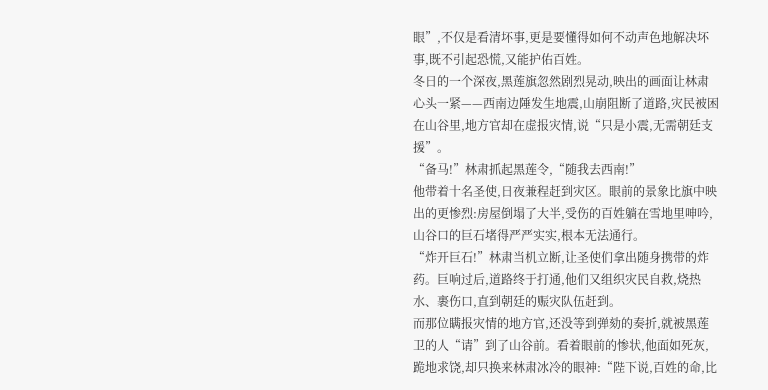眼”,不仅是看清坏事,更是要懂得如何不动声色地解决坏事,既不引起恐慌,又能护佑百姓。
冬日的一个深夜,黑莲旗忽然剧烈晃动,映出的画面让林肃心头一紧——西南边陲发生地震,山崩阻断了道路,灾民被困在山谷里,地方官却在虚报灾情,说“只是小震,无需朝廷支援”。
“备马!”林肃抓起黑莲令,“随我去西南!”
他带着十名圣使,日夜兼程赶到灾区。眼前的景象比旗中映出的更惨烈:房屋倒塌了大半,受伤的百姓躺在雪地里呻吟,山谷口的巨石堵得严严实实,根本无法通行。
“炸开巨石!”林肃当机立断,让圣使们拿出随身携带的炸药。巨响过后,道路终于打通,他们又组织灾民自救,烧热水、裹伤口,直到朝廷的赈灾队伍赶到。
而那位瞒报灾情的地方官,还没等到弹劾的奏折,就被黑莲卫的人“请”到了山谷前。看着眼前的惨状,他面如死灰,跪地求饶,却只换来林肃冰冷的眼神:“陛下说,百姓的命,比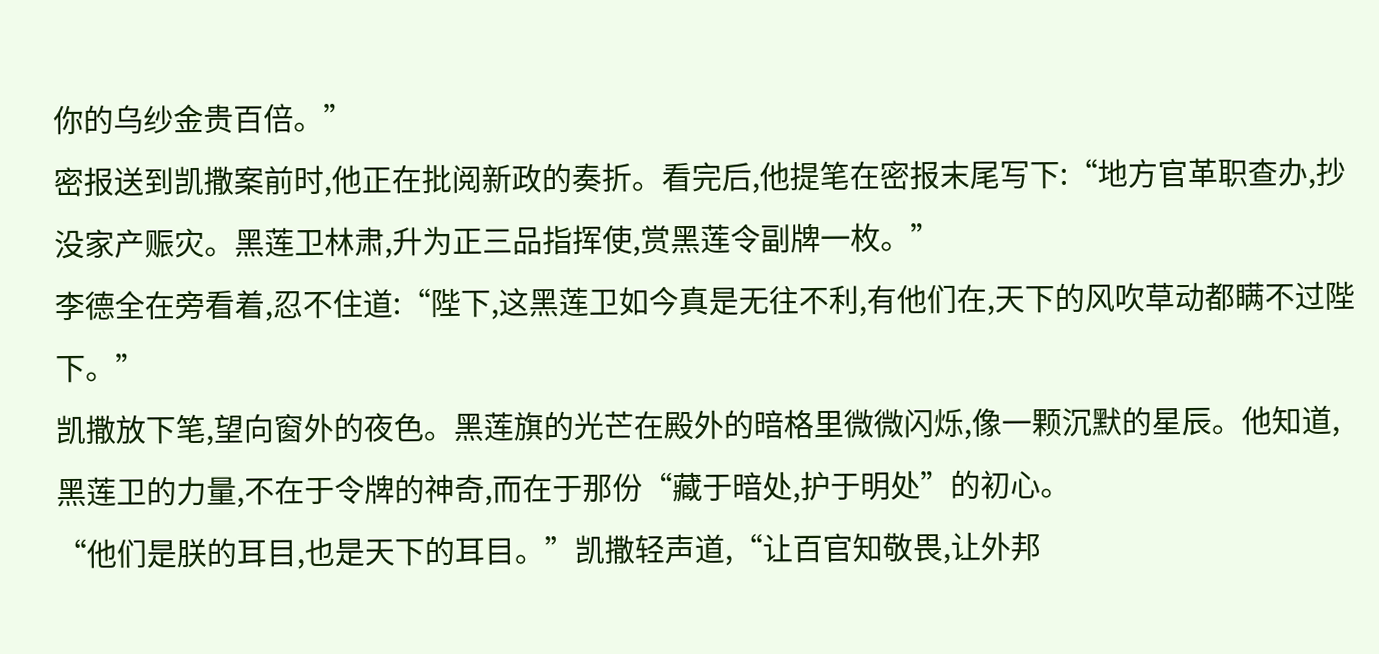你的乌纱金贵百倍。”
密报送到凯撒案前时,他正在批阅新政的奏折。看完后,他提笔在密报末尾写下:“地方官革职查办,抄没家产赈灾。黑莲卫林肃,升为正三品指挥使,赏黑莲令副牌一枚。”
李德全在旁看着,忍不住道:“陛下,这黑莲卫如今真是无往不利,有他们在,天下的风吹草动都瞒不过陛下。”
凯撒放下笔,望向窗外的夜色。黑莲旗的光芒在殿外的暗格里微微闪烁,像一颗沉默的星辰。他知道,黑莲卫的力量,不在于令牌的神奇,而在于那份“藏于暗处,护于明处”的初心。
“他们是朕的耳目,也是天下的耳目。”凯撒轻声道,“让百官知敬畏,让外邦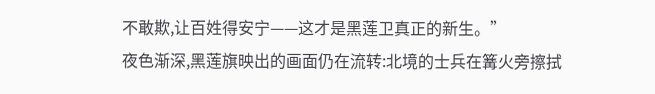不敢欺,让百姓得安宁——这才是黑莲卫真正的新生。”
夜色渐深,黑莲旗映出的画面仍在流转:北境的士兵在篝火旁擦拭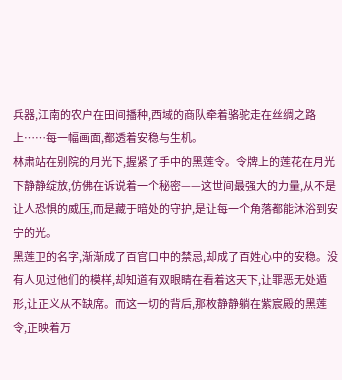兵器,江南的农户在田间播种,西域的商队牵着骆驼走在丝绸之路上……每一幅画面,都透着安稳与生机。
林肃站在别院的月光下,握紧了手中的黑莲令。令牌上的莲花在月光下静静绽放,仿佛在诉说着一个秘密——这世间最强大的力量,从不是让人恐惧的威压,而是藏于暗处的守护,是让每一个角落都能沐浴到安宁的光。
黑莲卫的名字,渐渐成了百官口中的禁忌,却成了百姓心中的安稳。没有人见过他们的模样,却知道有双眼睛在看着这天下,让罪恶无处遁形,让正义从不缺席。而这一切的背后,那枚静静躺在紫宸殿的黑莲令,正映着万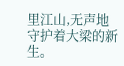里江山,无声地守护着大梁的新生。